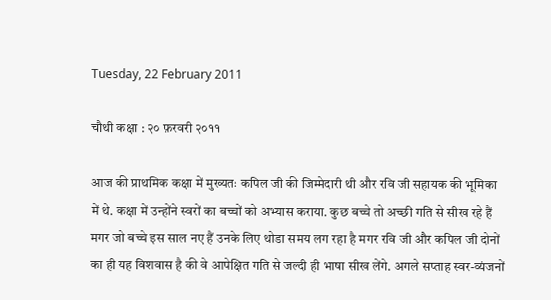Tuesday, 22 February 2011

चौथी कक्षा : २० फ़रवरी २०११

आज की प्राथमिक कक्षा में मुख्यतः कपिल जी की जिम्मेदारी थी और रवि जी सहायक की भूमिका में थे. कक्षा में उन्होंने स्वरों का बच्चों को अभ्यास कराया. कुछ बच्चे तो अच्छी गति से सीख रहे हैं मगर जो बच्चे इस साल नए हैं उनके लिए थोडा समय लग रहा है मगर रवि जी और कपिल जी दोनों का ही यह विशवास है की वे आपेक्षित गति से जल्दी ही भाषा सीख लेंगे. अगले सप्ताह स्वर-व्यंजनों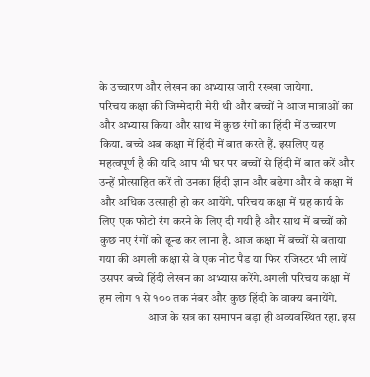के उच्चारण और लेखन का अभ्यास जारी रख्खा जायेगा.
परिचय कक्षा की जिम्मेदारी मेरी थी और बच्चों ने आज मात्राओं का और अभ्यास किया और साथ में कुछ रंगों का हिंदी में उच्चारण किया. बच्चे अब कक्षा में हिंदी में बात करते हैं. इसलिए यह महत्वपूर्ण है की यदि आप भी घर पर बच्चों से हिंदी में बात करें और उन्हें प्रोत्साहित करें तो उनका हिंदी ज्ञान और बढेगा और वे कक्षा में और अधिक उत्साही हो कर आयेंगे. परिचय कक्षा में ग्रह कार्य के लिए एक फोटो रंग करने के लिए दी गयी है और साथ में बच्चों को कुछ नए रंगों को ढून्ढ कर लाना है. आज कक्षा में बच्चों से बताया गया की अगली कक्षा से वे एक नोट पैड या फिर रजिस्टर भी लायें उसपर बच्चे हिंदी लेखन का अभ्यास करेंगे.अगली परिचय कक्षा में हम लोग १ से १०० तक नंबर और कुछ हिंदी के वाक्य बनायेंगे.
                    आज के सत्र का समापन बड़ा ही अव्यवस्थित रहा. इस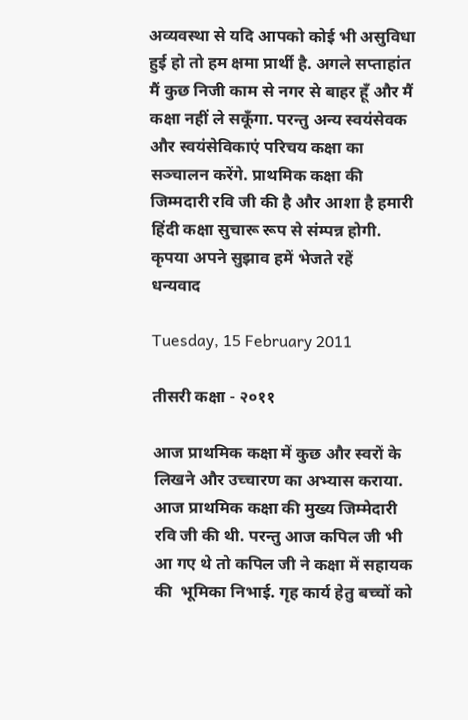अव्यवस्था से यदि आपको कोई भी असुविधा हुई हो तो हम क्षमा प्रार्थी है. अगले सप्ताहांत मैं कुछ निजी काम से नगर से बाहर हूँ और मैं कक्षा नहीं ले सकूँगा. परन्तु अन्य स्वयंसेवक और स्वयंसेविकाएं परिचय कक्षा का सञ्चालन करेंगे. प्राथमिक कक्षा की जिम्मदारी रवि जी की है और आशा है हमारी हिंदी कक्षा सुचारू रूप से संम्पन्न होगी. कृपया अपने सुझाव हमें भेजते रहें
धन्यवाद

Tuesday, 15 February 2011

तीसरी कक्षा - २०११

आज प्राथमिक कक्षा में कुछ और स्वरों के लिखने और उच्चारण का अभ्यास कराया. आज प्राथमिक कक्षा की मुख्य जिम्मेदारी रवि जी की थी. परन्तु आज कपिल जी भी आ गए थे तो कपिल जी ने कक्षा में सहायक की  भूमिका निभाई. गृह कार्य हेतु बच्चों को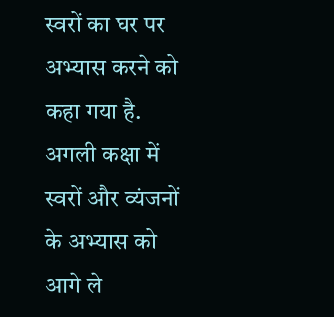स्वरों का घर पर अभ्यास करने को कहा गया है. अगली कक्षा में स्वरों और व्यंजनों के अभ्यास को आगे ले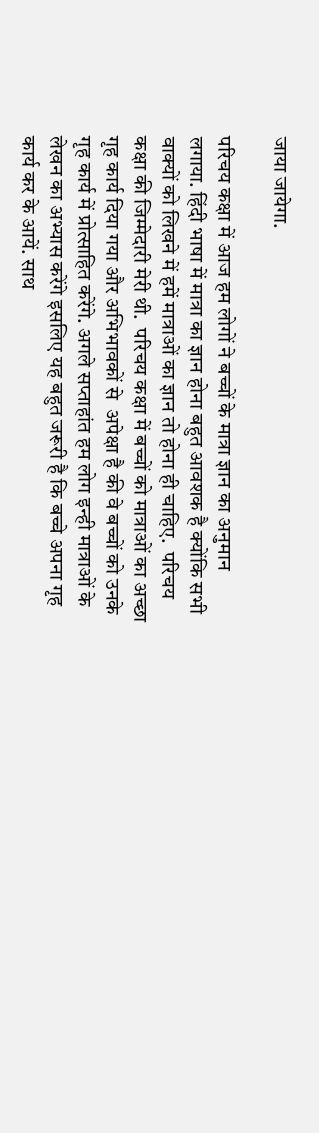जाया जायेगा.

परिचय कक्षा में आज हम लोगों ने बच्चों के मात्रा ज्ञान का अनुमान लगाया. हिंदी भाषा में मात्रा का ज्ञान होना बहुत आवशक है क्योंकि सभी वाक्यों को लिखने में हमें मात्राओं का ज्ञान तो होना ही चाहिए.  परिचय कक्षा की जिम्मेदारी मेरी थी.  परिचय कक्षा में बच्चों को मात्राओं का अच्छा गृह कार्य दिया गया और अभिभावकों से  अपेक्षा है की वे बच्चों को उनके गृह कार्य में प्रोत्साहित करेंगे. अगले सप्ताहांत हम लोग इन्ही मात्राओं के लेखन का अभ्यास करेंगे इसलिए यह बहुत जरूरी है कि बच्चे अपना गृह कार्य कर के आयें. साथ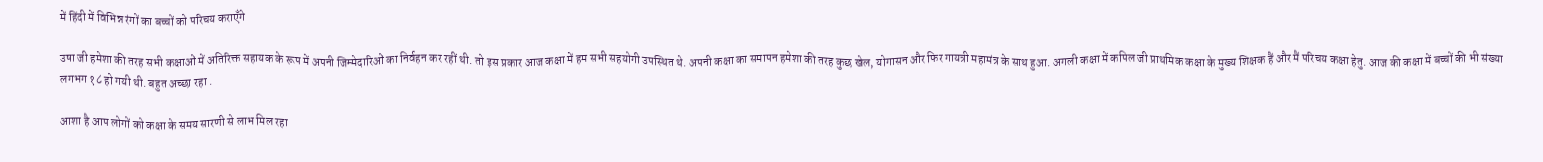में हिंदी में विभिन्न रंगों का बच्चों को परिचय कराएँगे

उषा जी हमेशा की तरह सभी कक्षाओं में अतिरिक्त सहायक के रूप में अपनी जिम्मेदारिओं का निर्वहन कर रहीं थी. तो इस प्रकार आज कक्षा में हम सभी सहयोगी उपस्थित थे. अपनी कक्षा का समापन हमेशा की तरह कुछ खेल, योगासन और फिर गायत्री महामंत्र के साथ हुआ. अगली कक्षा में कपिल जी प्राथमिक कक्षा के मुख्य शिक्षक हैं और मैं परिचय कक्षा हेतु. आज की कक्षा में बच्चों की भी संख्या लगभग १८ हो गयी थी. बहुत अच्छा रहा .

आशा है आप लोगों को कक्षा के समय सारणी से लाभ मिल रहा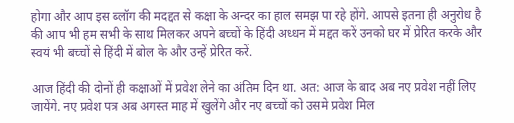होगा और आप इस ब्लॉग की मदद्दत से कक्षा के अन्दर का हाल समझ पा रहे होंगे. आपसे इतना ही अनुरोध है की आप भी हम सभी के साथ मिलकर अपने बच्चों के हिंदी अध्धन में मद्दत करें उनको घर में प्रेरित करके और स्वयं भी बच्चों से हिंदी में बोल के और उन्हें प्रेरित करें.

आज हिंदी की दोनों ही कक्षाओं में प्रवेश लेने का अंतिम दिन था. अत: आज के बाद अब नए प्रवेश नहीं लिए जायेंगे. नए प्रवेश पत्र अब अगस्त माह में खुलेंगे और नए बच्चों को उसमे प्रवेश मिल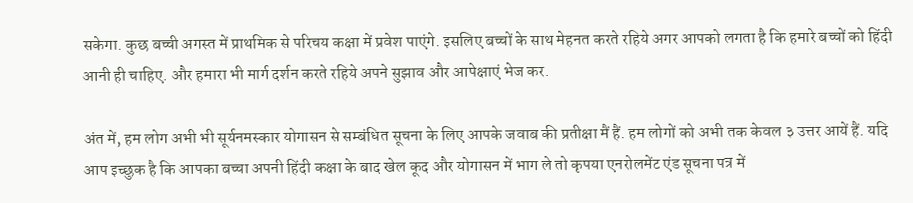सकेगा. कुछ बच्ची अगस्त में प्राथमिक से परिचय कक्षा में प्रवेश पाएंगे. इसलिए बच्चों के साथ मेहनत करते रहिये अगर आपको लगता है कि हमारे बच्चों को हिंदी आनी ही चाहिए. और हमारा भी मार्ग दर्शन करते रहिये अपने सुझाव और आपेक्षाएं भेज कर.

अंत में, हम लोग अभी भी सूर्यनमस्कार योगासन से सम्बंधित सूचना के लिए आपके जवाब की प्रतीक्षा मैं हैं. हम लोगों को अभी तक केवल ३ उत्तर आयें हैं. यदि आप इच्छुक है कि आपका बच्चा अपनी हिंदी कक्षा के बाद खेल कूद और योगासन में भाग ले तो कृपया एनरोलमेंट एंड सूचना पत्र में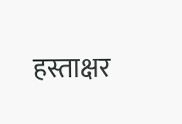हस्ताक्षर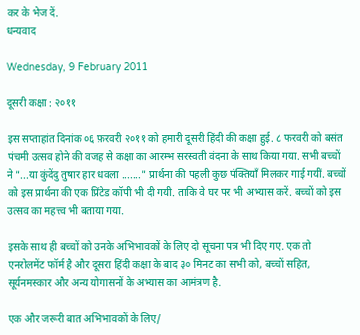कर के भेज दें.
धन्यवाद

Wednesday, 9 February 2011

दूसरी कक्षा : २०११

इस सप्ताहांत दिनांक ०६ फ़रवरी २०११ को हमारी दूसरी हिंदी की कक्षा हुई. ८ फरवरी को बसंत पंचमी उत्सव होने की वजह से कक्षा का आरम्भ सरस्वती वंदना के साथ किया गया. सभी बच्चों ने "...या कुंदेंदु तुषार हार धवला ......." प्रार्थना की पहली कुछ पंक्तियाँ मिलकर गाई गयीं. बच्चों को इस प्रार्थना की एक प्रिंटेड कॉपी भी दी गयी. ताकि वे घर पर भी अभ्यास करें. बच्चों को इस उत्सव का महत्त्व भी बताया गया.

इसके साथ ही बच्चों को उनके अभिभावकों के लिए दो सूचना पत्र भी दिए गए. एक तो एनरोलमेंट फॉर्म है और दूसरा हिंदी कक्षा के बाद ३० मिनट का सभी को, बच्चों सहित, सूर्यनमस्कार और अन्य योगासनों के अभ्यास का आमंत्रण है.

एक और जरूरी बात अभिभावकों के लिए/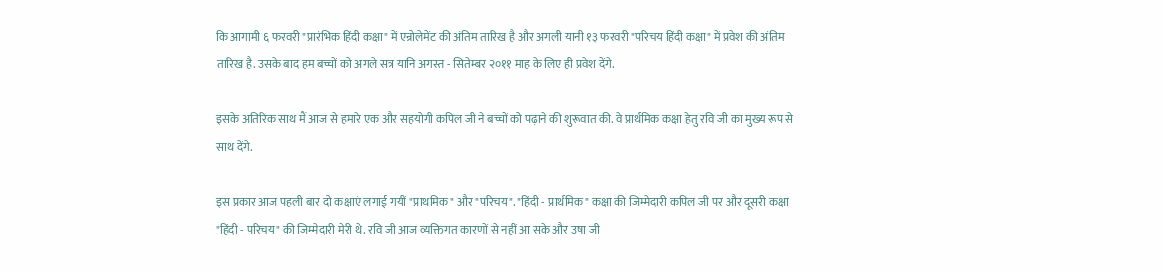कि आगामी ६ फरवरी "प्रारंभिक हिंदी कक्षा" में एन्रोलेमेंट की अंतिम तारिख है और अगली यानी १३ फरवरी "परिचय हिंदी कक्षा" में प्रवेश की अंतिम तारिख है. उसके बाद हम बच्चों को अगले सत्र यानि अगस्त - सितेम्बर २०११ माह के लिए ही प्रवेश देंगे.

इसके अतिरिक साथ मैं आज से हमारे एक और सहयोगी कपिल जी ने बच्चों को पढ़ाने की शुरूवात की. वे प्रार्थमिक कक्षा हेतु रवि जी का मुख्य रूप से साथ देंगे.

इस प्रकार आज पहली बार दो कक्षाएं लगाई गयीं "प्राथमिक" और "परिचय". "हिंदी - प्रार्थमिक" कक्षा की जिम्मेदारी कपिल जी पर और दूसरी कक्षा "हिंदी - परिचय" की जिम्मेदारी मेरी थे. रवि जी आज व्यक्तिगत कारणों से नहीं आ सके और उषा जी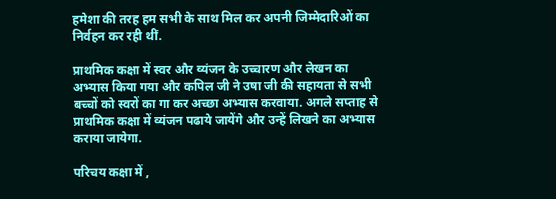हमेशा की तरह हम सभी के साथ मिल कर अपनी जिम्मेदारिओं का निर्वहन कर रही थीं.

प्राथमिक कक्षा में स्वर और व्यंजन के उच्चारण और लेखन का अभ्यास किया गया और कपिल जी ने उषा जी की सहायता से सभी बच्चों को स्वरों का गा कर अच्छा अभ्यास करवाया. अगले सप्ताह से प्राथमिक कक्षा में व्यंजन पढाये जायेंगे और उन्हें लिखने का अभ्यास कराया जायेगा.

परिचय कक्षा में ,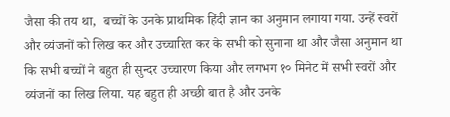जैसा की तय था,  बच्चों के उनके प्राथमिक हिंदी ज्ञान का अनुमान लगाया गया. उन्हें स्वरों और व्यंजनों को लिख कर और उच्चारित कर के सभी को सुनाना था और जैसा अनुमान था कि सभी बच्चों ने बहुत ही सुन्दर उच्चारण किया और लगभग १० मिनेट में सभी स्वरों और व्यंजनों का लिख लिया. यह बहुत ही अच्छी बात है और उनके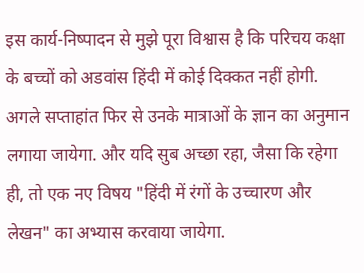इस कार्य-निष्पादन से मुझे पूरा विश्वास है कि परिचय कक्षा के बच्चों को अडवांस हिंदी में कोई दिक्कत नहीं होगी. अगले सप्ताहांत फिर से उनके मात्राओं के ज्ञान का अनुमान लगाया जायेगा. और यदि सुब अच्छा रहा, जैसा कि रहेगा ही, तो एक नए विषय "हिंदी में रंगों के उच्चारण और लेखन" का अभ्यास करवाया जायेगा.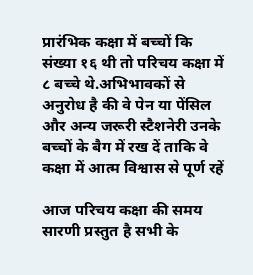प्रारंभिक कक्षा में बच्चों कि संख्या १६ थी तो परिचय कक्षा में ८ बच्चे थे.अभिभावकों से अनुरोध है की वे पेन या पेंसिल और अन्य जरूरी स्टैशनेरी उनके बच्चों के बैग में रख दें ताकि वे कक्षा में आत्म विश्वास से पूर्ण रहें

आज परिचय कक्षा की समय सारणी प्रस्तुत है सभी के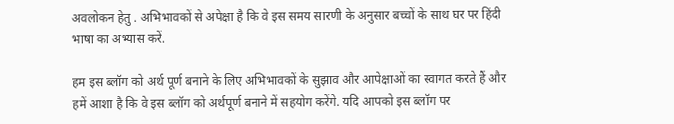अवलोकन हेतु . अभिभावकों से अपेक्षा है कि वे इस समय सारणी के अनुसार बच्चों के साथ घर पर हिंदी भाषा का अभ्यास करें.

हम इस ब्लॉग को अर्थ पूर्ण बनाने के लिए अभिभावकों के सुझाव और आपेक्षाओं का स्वागत करते हैं और हमें आशा है कि वे इस ब्लॉग को अर्थपूर्ण बनाने में सहयोग करेंगे. यदि आपको इस ब्लॉग पर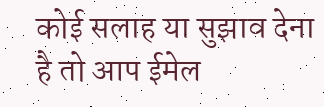कोई सलाह या सुझाव देना है तो आप ईमेल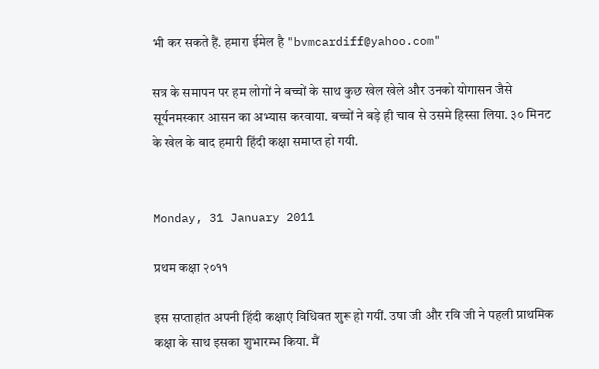भी कर सकते हैं. हमारा ईमेल है "bvmcardiff@yahoo.com"

सत्र के समापन पर हम लोगों ने बच्चों के साथ कुछ खेल खेले और उनको योगासन जैसे सूर्यनमस्कार आसन का अभ्यास करवाया. बच्चों ने बड़े ही चाव से उसमे हिस्सा लिया. ३० मिनट के खेल के बाद हमारी हिंदी कक्षा समाप्त हो गयी.


Monday, 31 January 2011

प्रथम कक्षा २०११

इस सप्ताहांत अपनी हिंदी कक्षाएं विधिवत शुरू हो गयीं. उषा जी और रवि जी ने पहली प्राथमिक कक्षा के साथ इसका शुभारम्भ किया. मैं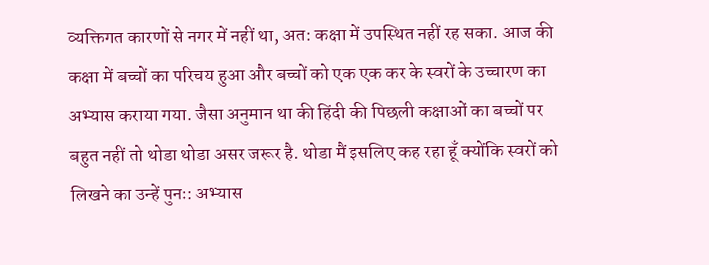व्यक्तिगत कारणों से नगर में नहीं था, अत: कक्षा में उपस्थित नहीं रह सका. आज की कक्षा में बच्चों का परिचय हुआ और बच्चों को एक एक कर के स्वरों के उच्चारण का अभ्यास कराया गया. जैसा अनुमान था की हिंदी की पिछली कक्षाओं का बच्चों पर बहुत नहीं तो थोडा थोडा असर जरूर है. थोडा मैं इसलिए कह रहा हूँ क्योंकि स्वरों को लिखने का उन्हें पुनः: अभ्यास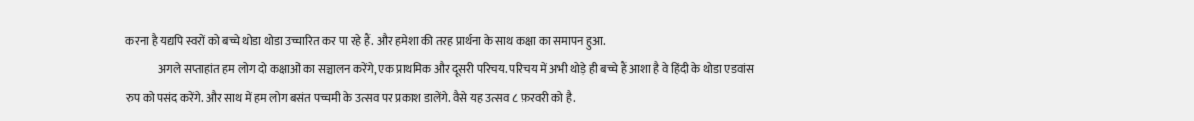करना है यद्यपि स्वरों को बच्चे थोडा थोडा उच्चारित कर पा रहे हैं. और हमेशा की तरह प्रार्थना के साथ कक्षा का समापन हुआ.
              अगले सप्ताहांत हम लोग दो कक्षाओं का सञ्चालन करेंगे, एक प्राथमिक और दूसरी परिचय. परिचय में अभी थोड़े ही बच्चे हैं आशा है वे हिंदी के थोडा एडवांस रुप को पसंद करेंगे. और साथ में हम लोग बसंत पच्चमी के उत्सव पर प्रकाश डालेंगे. वैसे यह उत्सव ८ फ़रवरी को है.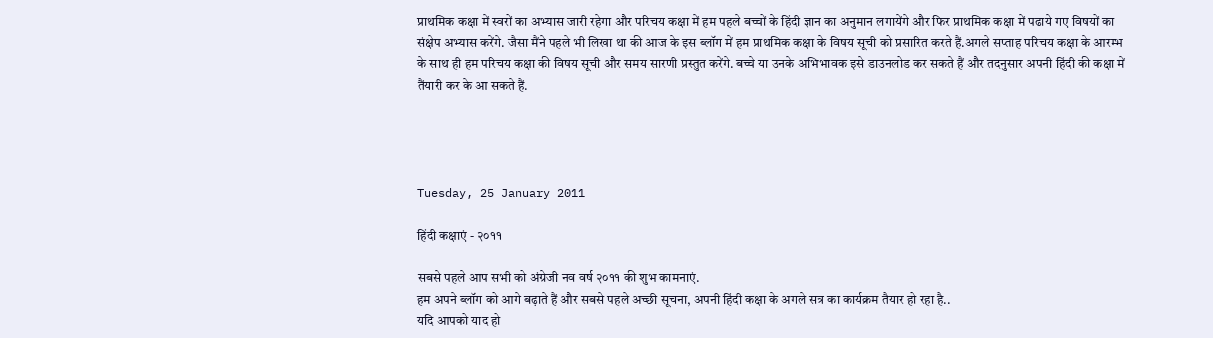प्राथमिक कक्षा में स्वरों का अभ्यास जारी रहेगा और परिचय कक्षा में हम पहले बच्चों के हिंदी ज्ञान का अनुमान लगायेंगे और फिर प्राथमिक कक्षा में पढाये गए विषयों का संक्षेप अभ्यास करेंगे. जैसा मैंने पहले भी लिखा था की आज के इस ब्लॉग में हम प्राथमिक कक्षा के विषय सूची को प्रसारित करते हैं.अगले सप्ताह परिचय कक्षा के आरम्भ के साथ ही हम परिचय कक्षा की विषय सूची और समय सारणी प्रस्तुत करेंगे. बच्चे या उनके अभिभावक इसे डाउनलोड कर सकते हैं और तदनुसार अपनी हिंदी की कक्षा में तैंयारी कर के आ सकते हैं.




Tuesday, 25 January 2011

हिंदी कक्षाएं - २०११

सबसे पहले आप सभी को अंग्रेजी नव वर्ष २०११ की शुभ कामनाएं.
हम अपने ब्लॉग को आगे बढ़ाते हैं और सबसे पहले अच्छी सूचना, अपनी हिंदी कक्षा के अगले सत्र का कार्यक्रम तैयार हो रहा है..
यदि आपको याद हो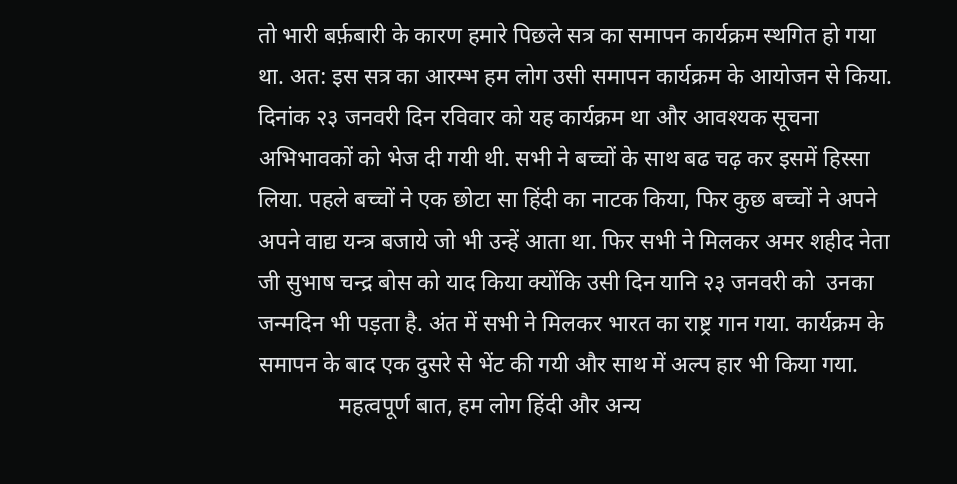तो भारी बर्फ़बारी के कारण हमारे पिछले सत्र का समापन कार्यक्रम स्थगित हो गया था. अत: इस सत्र का आरम्भ हम लोग उसी समापन कार्यक्रम के आयोजन से किया. दिनांक २३ जनवरी दिन रविवार को यह कार्यक्रम था और आवश्यक सूचना अभिभावकों को भेज दी गयी थी. सभी ने बच्चों के साथ बढ चढ़ कर इसमें हिस्सा लिया. पहले बच्चों ने एक छोटा सा हिंदी का नाटक किया, फिर कुछ बच्चों ने अपने अपने वाद्य यन्त्र बजाये जो भी उन्हें आता था. फिर सभी ने मिलकर अमर शहीद नेता जी सुभाष चन्द्र बोस को याद किया क्योंकि उसी दिन यानि २३ जनवरी को  उनका जन्मदिन भी पड़ता है. अंत में सभी ने मिलकर भारत का राष्ट्र गान गया. कार्यक्रम के समापन के बाद एक दुसरे से भेंट की गयी और साथ में अल्प हार भी किया गया.
              महत्वपूर्ण बात, हम लोग हिंदी और अन्य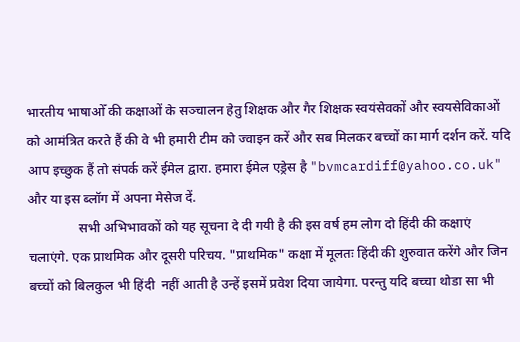भारतीय भाषाओँ की कक्षाओं के सञ्चालन हेतु शिक्षक और गैर शिक्षक स्वयंसेवकों और स्वयसेविकाओं को आमंत्रित करते हैं की वे भी हमारी टीम को ज्वाइन करें और सब मिलकर बच्चों का मार्ग दर्शन करें. यदि आप इच्छुक हैं तो संपर्क करें ईमेल द्वारा. हमारा ईमेल एड्रेस है "bvmcardiff@yahoo.co.uk" और या इस ब्लॉग में अपना मेसेज दें.
               सभी अभिभावकों को यह सूचना दे दी गयी है की इस वर्ष हम लोग दो हिंदी की कक्षाएं चलाएंगे. एक प्राथमिक और दूसरी परिचय. "प्राथमिक" कक्षा में मूलतः हिंदी की शुरुवात करेंगे और जिन बच्चों को बिलकुल भी हिंदी  नहीं आती है उन्हें इसमें प्रवेश दिया जायेगा. परन्तु यदि बच्चा थोडा सा भी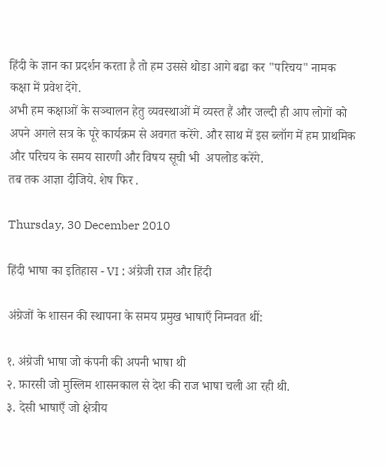हिंदी के ज्ञान का प्रदर्शन करता है तो हम उससे थोडा आगे बढा कर "परिचय" नामक कक्षा में प्रवेश देंगे.
अभी हम कक्षाओं के सञ्चालन हेतु व्यवस्थाओं में व्यस्त हैं और जल्दी ही आप लोगों को अपने अगले सत्र के पूरे कार्यक्रम से अवगत करेंगे. और साथ में इस ब्लॉग में हम प्राथमिक और परिचय के समय सारणी और विषय सूची भी  अपलोड करेंगे.
तब तक आज्ञा दीजिये. शेष फिर .

Thursday, 30 December 2010

हिंदी भाषा का इतिहास - VI : अंग्रेजी राज और हिंदी

अंग्रेजों के शासन की स्थापना के समय प्रमुख भाषाएँ निम्नवत थीं:

१. अंग्रेजी भाषा जो कंपनी की अपनी भाषा थी
२. फ़ारसी जो मुस्लिम शासनकाल से देश की राज भाषा चली आ रही थी.
३. देसी भाषाएँ जो क्षेत्रीय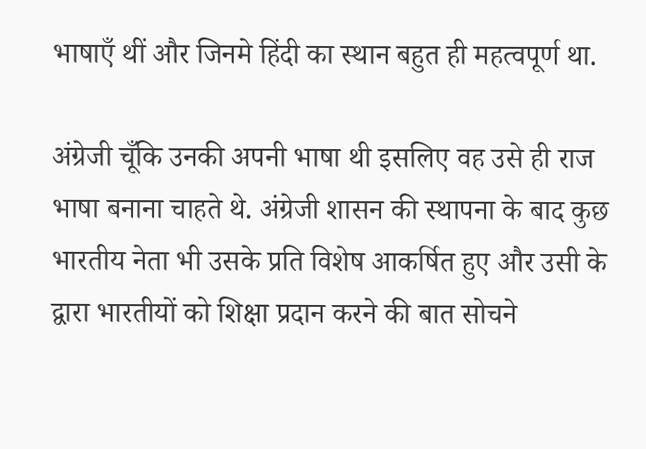भाषाएँ थीं और जिनमे हिंदी का स्थान बहुत ही महत्वपूर्ण था.

अंग्रेजी चूँकि उनकी अपनी भाषा थी इसलिए वह उसे ही राज भाषा बनाना चाहते थे. अंग्रेजी शासन की स्थापना के बाद कुछ भारतीय नेता भी उसके प्रति विशेष आकर्षित हुए और उसी के द्वारा भारतीयों को शिक्षा प्रदान करने की बात सोचने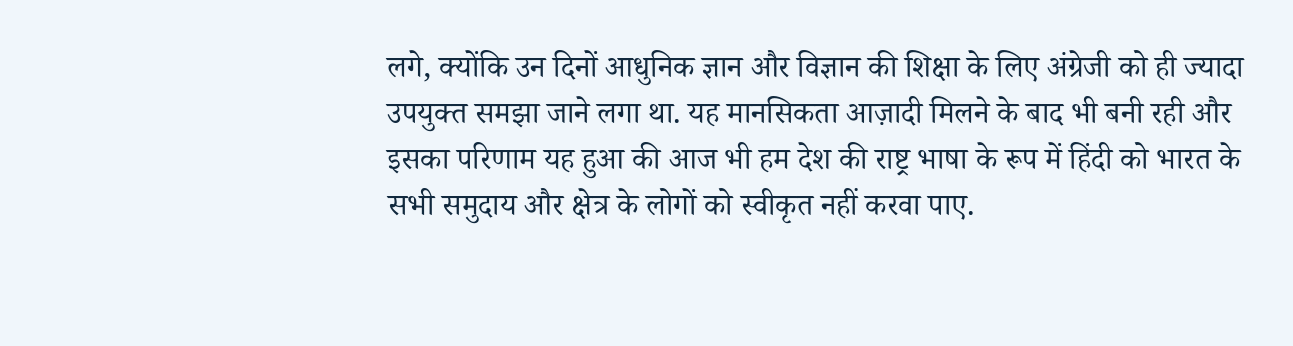लगे, क्योंकि उन दिनों आधुनिक ज्ञान और विज्ञान की शिक्षा के लिए अंग्रेजी को ही ज्यादा उपयुक्त समझा जाने लगा था. यह मानसिकता आज़ादी मिलने के बाद भी बनी रही और इसका परिणाम यह हुआ की आज भी हम देश की राष्ट्र भाषा के रूप में हिंदी को भारत के सभी समुदाय और क्षेत्र के लोगों को स्वीकृत नहीं करवा पाए.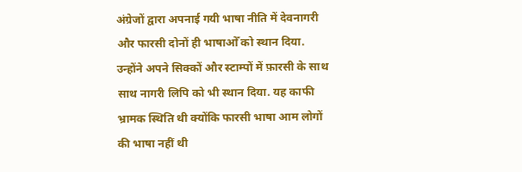अंग्रेजों द्वारा अपनाई गयी भाषा नीति में देवनागरी और फारसी दोनों ही भाषाओँ को स्थान दिया. उन्होंने अपने सिक्कों और स्टाम्पों में फ़ारसी के साथ साथ नागरी लिपि को भी स्थान दिया. यह काफी भ्रामक स्थिति थी क्योंकि फारसी भाषा आम लोगों की भाषा नहीं थी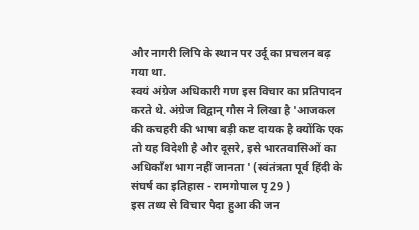और नागरी लिपि के स्थान पर उर्दू का प्रचलन बढ़ गया था.
स्वयं अंग्रेज अधिकारी गण इस विचार का प्रतिपादन करते थे. अंग्रेज विद्वान् गौस ने लिखा है 'आजकल की कचहरी की भाषा बड़ी कष्ट दायक है क्योंकि एक तो यह विदेशी है और दूसरे, इसे भारतवासिओं का अधिकाँश भाग नहीं जानता ' (स्वंतंत्रता पूर्व हिंदी के संघर्ष का इतिहास - रामगोपाल पृ 29 )
इस तथ्य से विचार पैदा हुआ की जन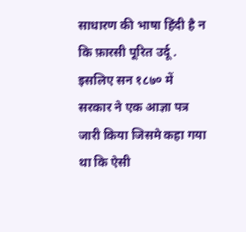साधारण की भाषा हिंदी है न कि फ़ारसी पूरित उर्दू . इसलिए सन १८७० में सरकार ने एक आज्ञा पत्र जारी किया जिसमे कहा गया था कि ऐसी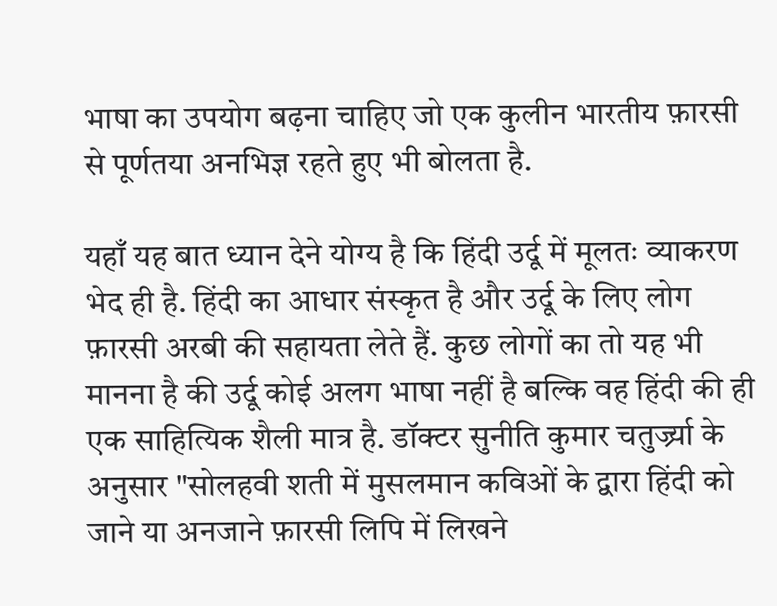भाषा का उपयोग बढ़ना चाहिए जो एक कुलीन भारतीय फ़ारसी से पूर्णतया अनभिज्ञ रहते हुए भी बोलता है.

यहाँ यह बात ध्यान देने योग्य है कि हिंदी उर्दू में मूलतः व्याकरण भेद ही है. हिंदी का आधार संस्कृत है और उर्दू के लिए लोग फ़ारसी अरबी की सहायता लेते हैं. कुछ लोगों का तो यह भी मानना है की उर्दू कोई अलग भाषा नहीं है बल्कि वह हिंदी की ही एक साहित्यिक शैली मात्र है. डॉक्टर सुनीति कुमार चतुर्ज्र्या के अनुसार "सोलहवी शती में मुसलमान कविओं के द्वारा हिंदी को जाने या अनजाने फ़ारसी लिपि में लिखने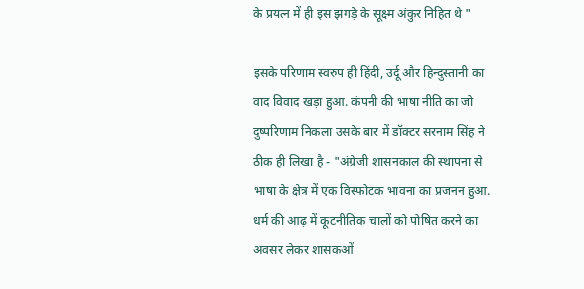के प्रयत्न में ही इस झगड़े के सूक्ष्म अंकुर निहित थे "

इसके परिणाम स्वरुप ही हिंदी, उर्दू और हिन्दुस्तानी का वाद विवाद खड़ा हुआ. कंपनी की भाषा नीति का जो दुष्परिणाम निकला उसके बार में डॉक्टर सरनाम सिंह ने ठीक ही लिखा है - "अंग्रेजी शासनकाल की स्थापना से भाषा के क्षेत्र में एक विस्फोटक भावना का प्रजनन हुआ. धर्म की आढ़ में कूटनीतिक चालों को पोषित करने का अवसर लेकर शासकओं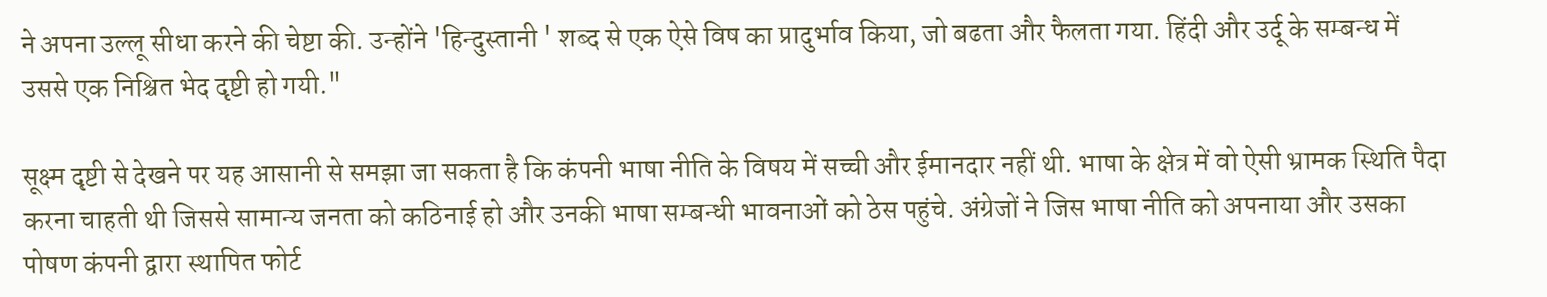ने अपना उल्लू सीधा करने की चेष्टा की. उन्होंने 'हिन्दुस्तानी ' शब्द से एक ऐसे विष का प्रादुर्भाव किया, जो बढता और फैलता गया. हिंदी और उर्दू के सम्बन्ध में उससे एक निश्चित भेद दृष्टी हो गयी."

सूक्ष्म दृष्टी से देखने पर यह आसानी से समझा जा सकता है कि कंपनी भाषा नीति के विषय में सच्ची और ईमानदार नहीं थी. भाषा के क्षेत्र में वो ऐसी भ्रामक स्थिति पैदा करना चाहती थी जिससे सामान्य जनता को कठिनाई हो और उनकी भाषा सम्बन्धी भावनाओं को ठेस पहुंचे. अंग्रेजों ने जिस भाषा नीति को अपनाया और उसका पोषण कंपनी द्वारा स्थापित फोर्ट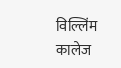विल्लिंम कालेज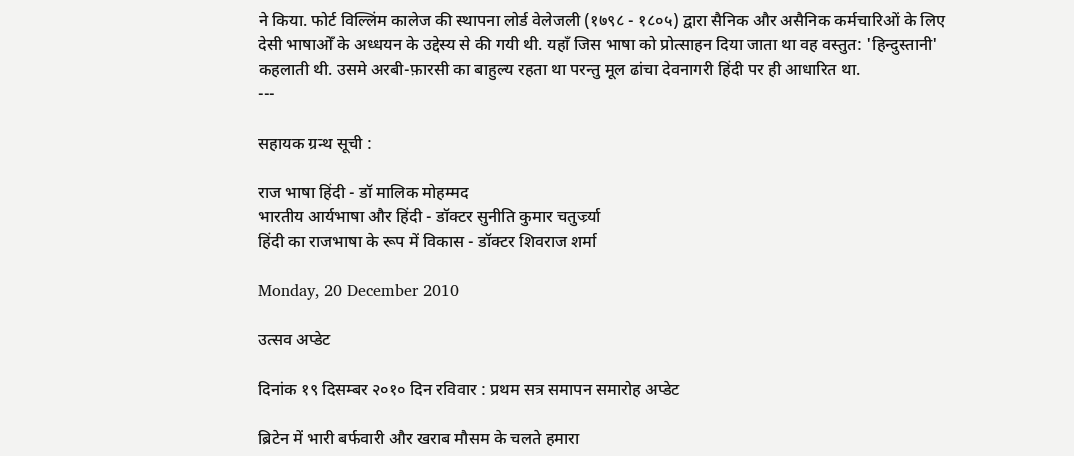ने किया. फोर्ट विल्लिंम कालेज की स्थापना लोर्ड वेलेजली (१७९८ - १८०५) द्वारा सैनिक और असैनिक कर्मचारिओं के लिए देसी भाषाओँ के अध्धयन के उद्देस्य से की गयी थी. यहाँ जिस भाषा को प्रोत्साहन दिया जाता था वह वस्तुत: 'हिन्दुस्तानी' कहलाती थी. उसमे अरबी-फ़ारसी का बाहुल्य रहता था परन्तु मूल ढांचा देवनागरी हिंदी पर ही आधारित था.
---

सहायक ग्रन्थ सूची :

राज भाषा हिंदी - डॉ मालिक मोहम्मद
भारतीय आर्यभाषा और हिंदी - डॉक्टर सुनीति कुमार चतुर्ज्र्या
हिंदी का राजभाषा के रूप में विकास - डॉक्टर शिवराज शर्मा

Monday, 20 December 2010

उत्सव अप्डेट

दिनांक १९ दिसम्बर २०१० दिन रविवार : प्रथम सत्र समापन समारोह अप्डेट

ब्रिटेन में भारी बर्फवारी और खराब मौसम के चलते हमारा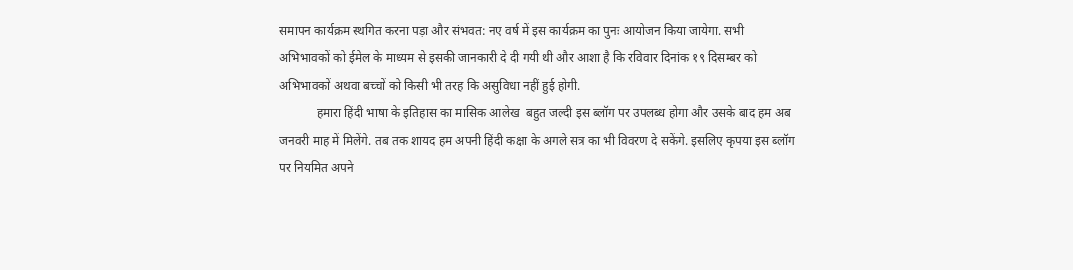समापन कार्यक्रम स्थगित करना पड़ा और संभवत: नए वर्ष में इस कार्यक्रम का पुनः आयोजन किया जायेगा. सभी अभिभावकों को ईमेल के माध्यम से इसकी जानकारी दे दी गयी थी और आशा है कि रविवार दिनांक १९ दिसम्बर को अभिभावकों अथवा बच्चों को किसी भी तरह कि असुविधा नहीं हुई होगी.
            हमारा हिंदी भाषा के इतिहास का मासिक आलेख  बहुत जल्दी इस ब्लॉग पर उपलब्ध होगा और उसके बाद हम अब जनवरी माह में मिलेंगे. तब तक शायद हम अपनी हिंदी कक्षा के अगले सत्र का भी विवरण दे सकेंगे. इसलिए कृपया इस ब्लॉग पर नियमित अपने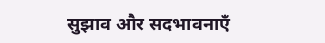सुझाव और सदभावनाएँ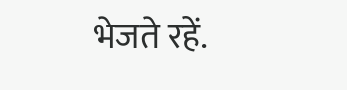भेजते रहें.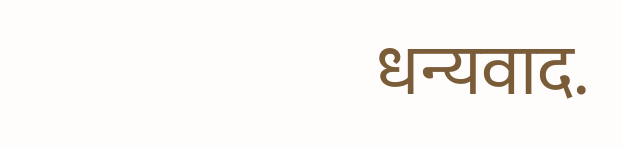धन्यवाद.